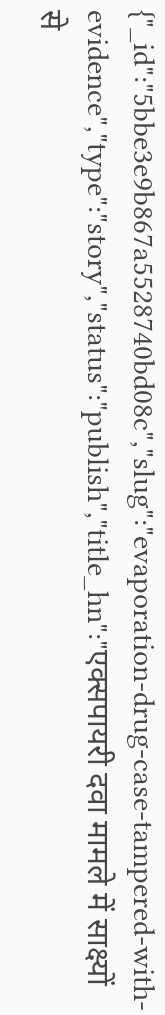{"_id":"5bbe3e9b867a5528740bd08c","slug":"evaporation-drug-case-tampered-with-evidence","type":"story","status":"publish","title_hn":"एक्सपायरी दवा मामले में साक्ष्यों से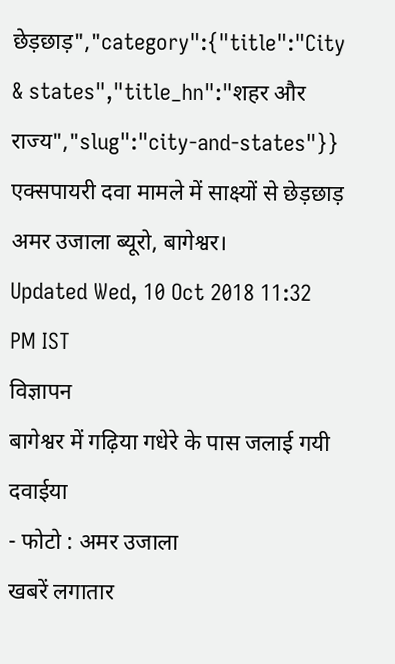छेड़छाड़","category":{"title":"City & states","title_hn":"शहर और राज्य","slug":"city-and-states"}}
एक्सपायरी दवा मामले में साक्ष्यों से छेड़छाड़
अमर उजाला ब्यूरो, बागेश्वर।
Updated Wed, 10 Oct 2018 11:32 PM IST
विज्ञापन
बागेश्वर में गढ़िया गधेरे के पास जलाई गयी दवाईया
- फोटो : अमर उजाला
खबरें लगातार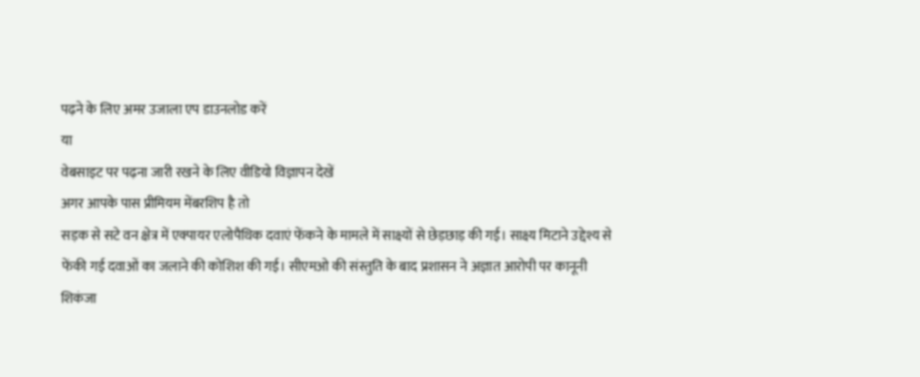पढ़ने के लिए अमर उजाला एप डाउनलोड करें
या
वेबसाइट पर पढ़ना जारी रखने के लिए वीडियो विज्ञापन देखें
अगर आपके पास प्रीमियम मेंबरशिप है तो
सड़क से सटे वन क्षेत्र में एक्पायर एलोपैथिक दवाएं फेंकने के मामले में साक्ष्यों से छेड़छाड़ की गई। साक्ष्य मिटाने उद्देश्य से फेंकी गई दवाओं का जलाने की कोशिश की गई। सीएमओ की संस्तुति के बाद प्रशासन ने अज्ञात आरोपी पर कानूनी शिकंजा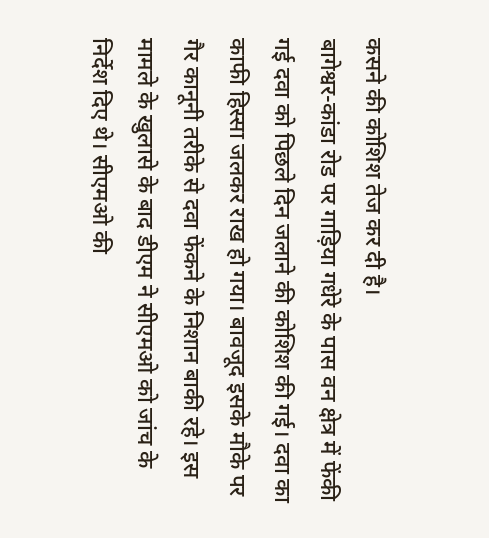कसने की कोशिश तेज कर दी है।
बागेश्वर-कांडा रोड पर गाड़िया गधेरे के पास वन क्षेत्र में फेंकी गई दवा को पिछले दिन जलाने की कोशिश की गई। दवा का काफी हिस्सा जलकर राख हो गया। बावजूद इसके मौके पर गैर कानूनी तरीके से दवा फेंकने के निशान बाकी रहे। इस मामले के खुलासे के बाद डीएम ने सीएमओ को जांच के निर्देश दिए थे। सीएमओ की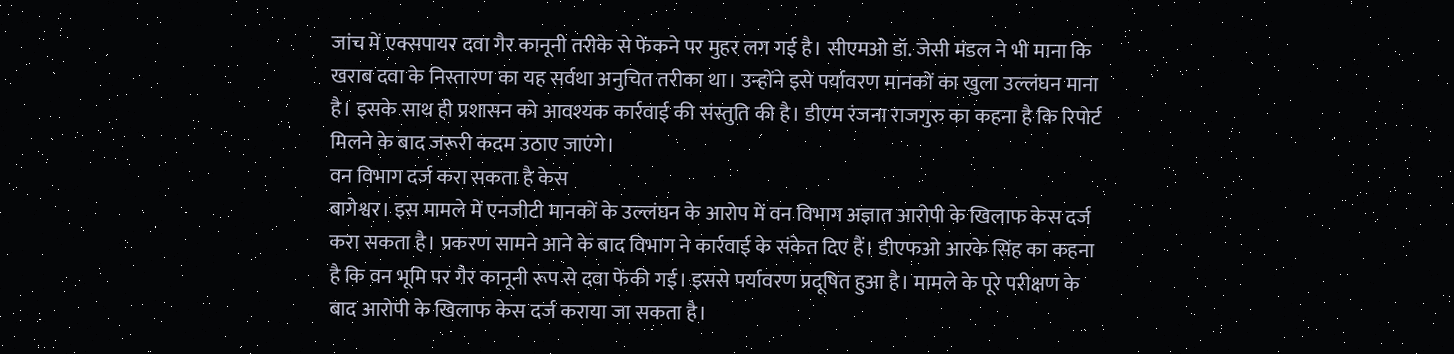जांच में एक्सपायर दवा गैर कानूनी तरीके से फेंकने पर मुहर लग गई है। सीएमओ डॉ. जेसी मंडल ने भी माना कि खराब दवा के निस्तारण का यह सर्वथा अनुचित तरीका था। उन्होंने इसे पर्यावरण मानकों का खुला उल्लंघन माना है। इसके साथ ही प्रशासन को आवश्यक कार्रवाई की संस्तुति की है। डीएम रंजना राजगुरु का कहना है कि रिपोर्ट मिलने के बाद जरूरी कदम उठाए जाएंगे।
वन विभाग दर्ज करा सकता है केस
बागेश्वर। इस मामले में एनजीटी मानकों के उल्लंघन के आरोप में वन विभाग अज्ञात आरोपी के खिलाफ केस दर्ज करा सकता है। प्रकरण सामने आने के बाद विभाग ने कार्रवाई के संकेत दिए हैं। डीएफओ आरके सिंह का कहना है कि वन भूमि पर गैर कानूनी रूप से दवा फेंकी गई। इससे पर्यावरण प्रदूषित हुआ है। मामले के पूरे परीक्षण के बाद आरोपी के खिलाफ केस दर्ज कराया जा सकता है।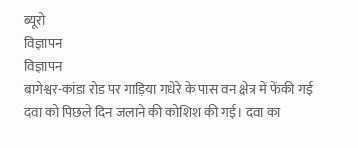ब्यूरो
विज्ञापन
विज्ञापन
बागेश्वर-कांडा रोड पर गाड़िया गधेरे के पास वन क्षेत्र में फेंकी गई दवा को पिछले दिन जलाने की कोशिश की गई। दवा का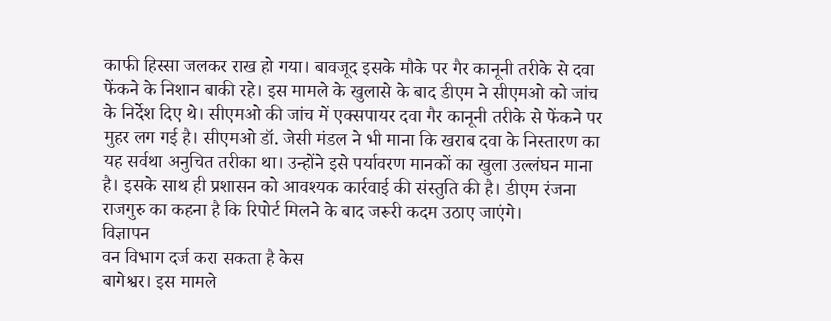काफी हिस्सा जलकर राख हो गया। बावजूद इसके मौके पर गैर कानूनी तरीके से दवा फेंकने के निशान बाकी रहे। इस मामले के खुलासे के बाद डीएम ने सीएमओ को जांच के निर्देश दिए थे। सीएमओ की जांच में एक्सपायर दवा गैर कानूनी तरीके से फेंकने पर मुहर लग गई है। सीएमओ डॉ. जेसी मंडल ने भी माना कि खराब दवा के निस्तारण का यह सर्वथा अनुचित तरीका था। उन्होंने इसे पर्यावरण मानकों का खुला उल्लंघन माना है। इसके साथ ही प्रशासन को आवश्यक कार्रवाई की संस्तुति की है। डीएम रंजना राजगुरु का कहना है कि रिपोर्ट मिलने के बाद जरूरी कदम उठाए जाएंगे।
विज्ञापन
वन विभाग दर्ज करा सकता है केस
बागेश्वर। इस मामले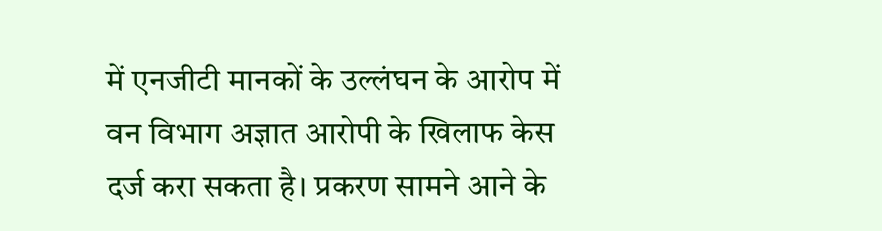में एनजीटी मानकों के उल्लंघन के आरोप में वन विभाग अज्ञात आरोपी के खिलाफ केस दर्ज करा सकता है। प्रकरण सामने आने के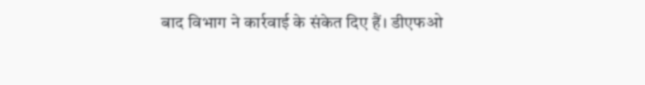बाद विभाग ने कार्रवाई के संकेत दिए हैं। डीएफओ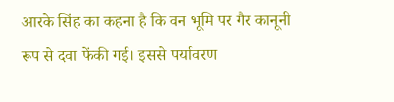आरके सिंह का कहना है कि वन भूमि पर गैर कानूनी रूप से दवा फेंकी गई। इससे पर्यावरण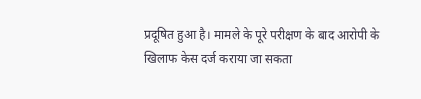प्रदूषित हुआ है। मामले के पूरे परीक्षण के बाद आरोपी के खिलाफ केस दर्ज कराया जा सकता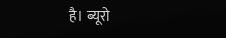है। ब्यूरो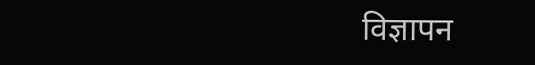विज्ञापन